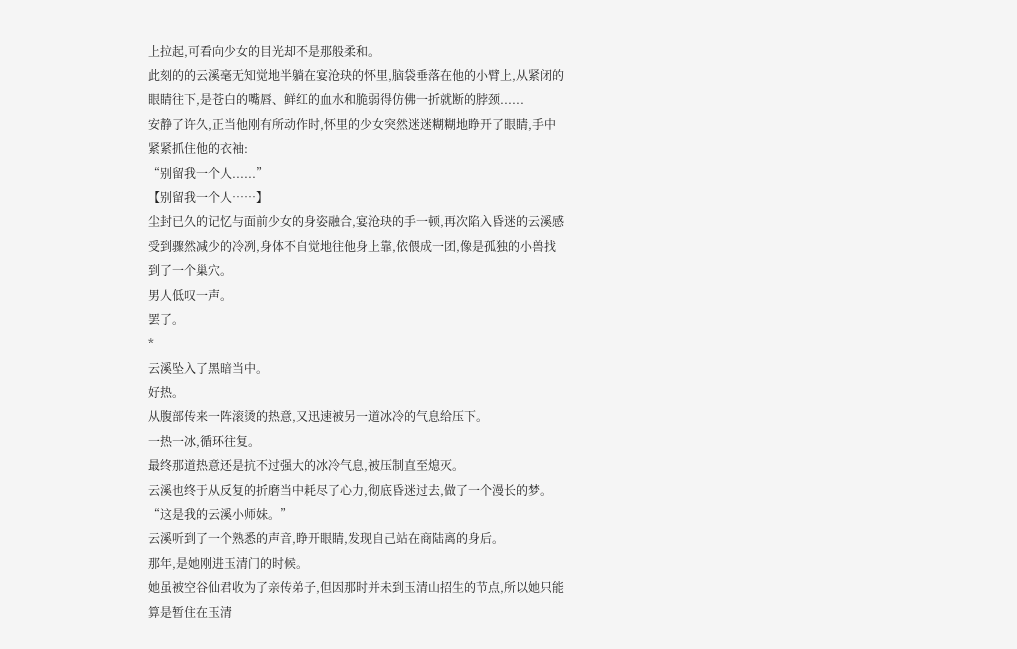上拉起,可看向少女的目光却不是那般柔和。
此刻的的云溪毫无知觉地半躺在宴沧玦的怀里,脑袋垂落在他的小臂上,从紧闭的眼睛往下,是苍白的嘴唇、鲜红的血水和脆弱得仿佛一折就断的脖颈......
安静了许久,正当他刚有所动作时,怀里的少女突然迷迷糊糊地睁开了眼睛,手中紧紧抓住他的衣袖:
“别留我一个人......”
【别留我一个人……】
尘封已久的记忆与面前少女的身姿融合,宴沧玦的手一顿,再次陷入昏迷的云溪感受到骤然减少的冷冽,身体不自觉地往他身上靠,依偎成一团,像是孤独的小兽找到了一个巢穴。
男人低叹一声。
罢了。
*
云溪坠入了黑暗当中。
好热。
从腹部传来一阵滚烫的热意,又迅速被另一道冰冷的气息给压下。
一热一冰,循环往复。
最终那道热意还是抗不过强大的冰冷气息,被压制直至熄灭。
云溪也终于从反复的折磨当中耗尽了心力,彻底昏迷过去,做了一个漫长的梦。
“这是我的云溪小师妹。”
云溪听到了一个熟悉的声音,睁开眼睛,发现自己站在商陆离的身后。
那年,是她刚进玉清门的时候。
她虽被空谷仙君收为了亲传弟子,但因那时并未到玉清山招生的节点,所以她只能算是暂住在玉清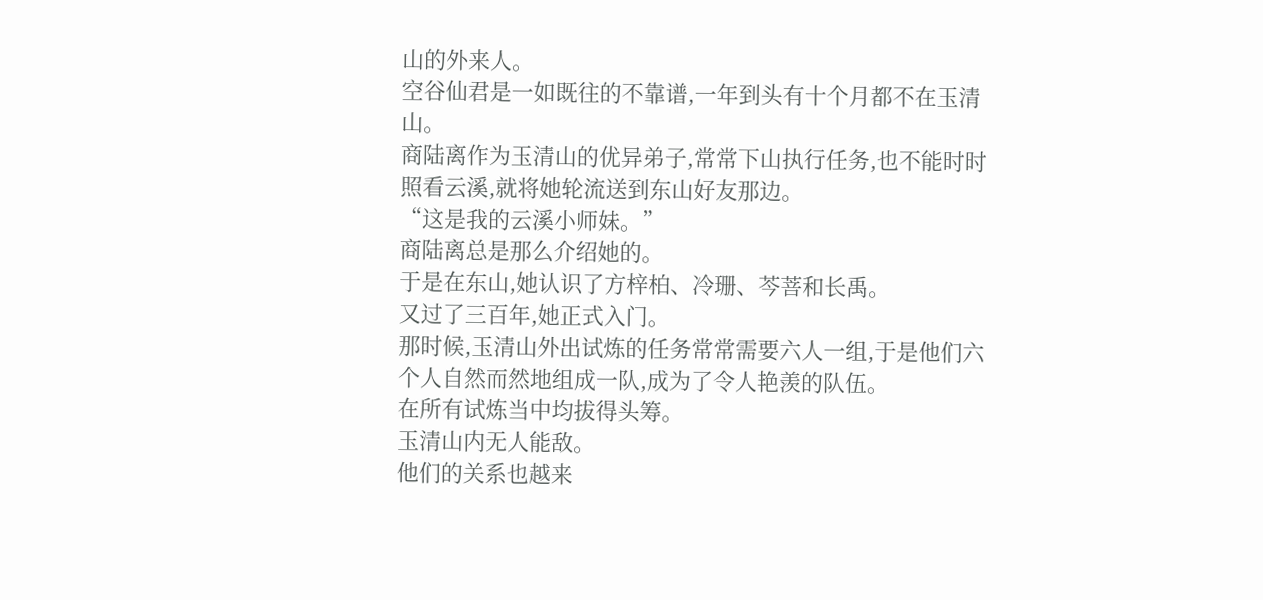山的外来人。
空谷仙君是一如既往的不靠谱,一年到头有十个月都不在玉清山。
商陆离作为玉清山的优异弟子,常常下山执行任务,也不能时时照看云溪,就将她轮流送到东山好友那边。
“这是我的云溪小师妹。”
商陆离总是那么介绍她的。
于是在东山,她认识了方梓柏、冷珊、芩菩和长禹。
又过了三百年,她正式入门。
那时候,玉清山外出试炼的任务常常需要六人一组,于是他们六个人自然而然地组成一队,成为了令人艳羡的队伍。
在所有试炼当中均拔得头筹。
玉清山内无人能敌。
他们的关系也越来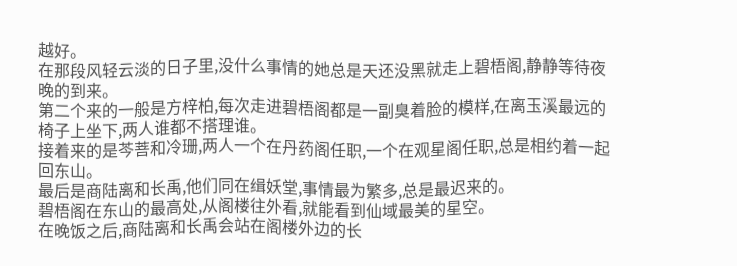越好。
在那段风轻云淡的日子里,没什么事情的她总是天还没黑就走上碧梧阁,静静等待夜晚的到来。
第二个来的一般是方梓柏,每次走进碧梧阁都是一副臭着脸的模样,在离玉溪最远的椅子上坐下,两人谁都不搭理谁。
接着来的是芩菩和冷珊,两人一个在丹药阁任职,一个在观星阁任职,总是相约着一起回东山。
最后是商陆离和长禹,他们同在缉妖堂,事情最为繁多,总是最迟来的。
碧梧阁在东山的最高处,从阁楼往外看,就能看到仙域最美的星空。
在晚饭之后,商陆离和长禹会站在阁楼外边的长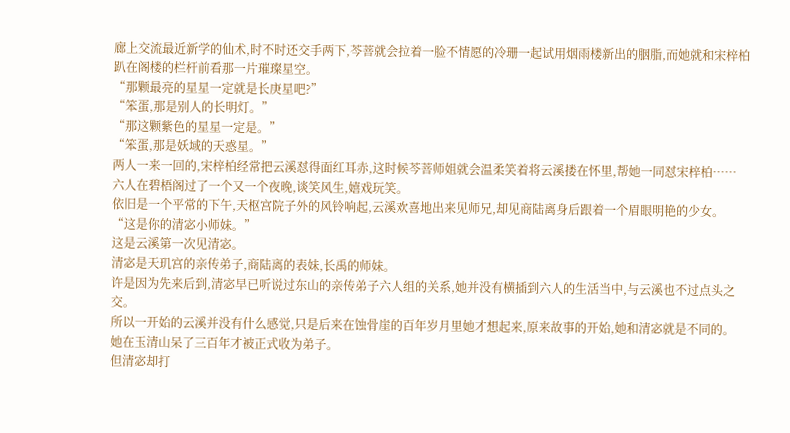廊上交流最近新学的仙术,时不时还交手两下,芩菩就会拉着一脸不情愿的冷珊一起试用烟雨楼新出的胭脂,而她就和宋梓柏趴在阁楼的栏杆前看那一片璀璨星空。
“那颗最亮的星星一定就是长庚星吧?”
“笨蛋,那是别人的长明灯。”
“那这颗紫色的星星一定是。”
“笨蛋,那是妖域的天惑星。”
两人一来一回的,宋梓柏经常把云溪怼得面红耳赤,这时候芩菩师姐就会温柔笑着将云溪搂在怀里,帮她一同怼宋梓柏……
六人在碧梧阁过了一个又一个夜晚,谈笑风生,嬉戏玩笑。
依旧是一个平常的下午,天枢宫院子外的风铃响起,云溪欢喜地出来见师兄,却见商陆离身后跟着一个眉眼明艳的少女。
“这是你的清宓小师妹。”
这是云溪第一次见清宓。
清宓是天玑宫的亲传弟子,商陆离的表妹,长禹的师妹。
许是因为先来后到,清宓早已听说过东山的亲传弟子六人组的关系,她并没有横插到六人的生活当中,与云溪也不过点头之交。
所以一开始的云溪并没有什么感觉,只是后来在蚀骨崖的百年岁月里她才想起来,原来故事的开始,她和清宓就是不同的。
她在玉清山呆了三百年才被正式收为弟子。
但清宓却打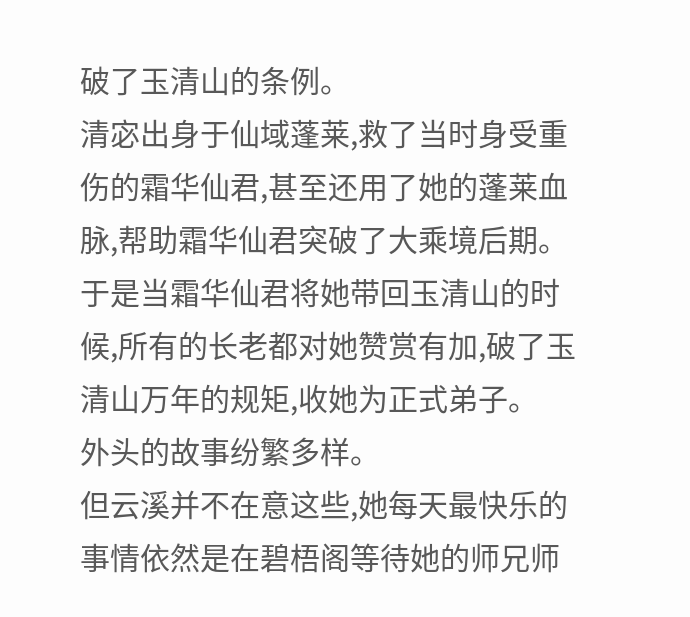破了玉清山的条例。
清宓出身于仙域蓬莱,救了当时身受重伤的霜华仙君,甚至还用了她的蓬莱血脉,帮助霜华仙君突破了大乘境后期。
于是当霜华仙君将她带回玉清山的时候,所有的长老都对她赞赏有加,破了玉清山万年的规矩,收她为正式弟子。
外头的故事纷繁多样。
但云溪并不在意这些,她每天最快乐的事情依然是在碧梧阁等待她的师兄师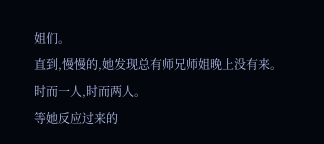姐们。
直到,慢慢的,她发现总有师兄师姐晚上没有来。
时而一人,时而两人。
等她反应过来的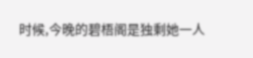时候,今晚的碧梧阁是独剩她一人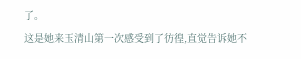了。
这是她来玉清山第一次感受到了彷徨,直觉告诉她不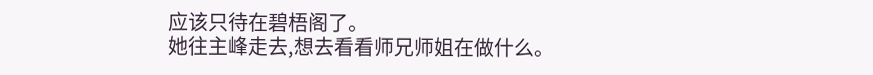应该只待在碧梧阁了。
她往主峰走去,想去看看师兄师姐在做什么。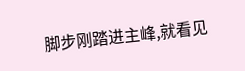脚步刚踏进主峰,就看见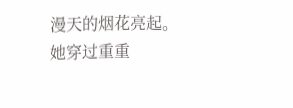漫天的烟花亮起。
她穿过重重